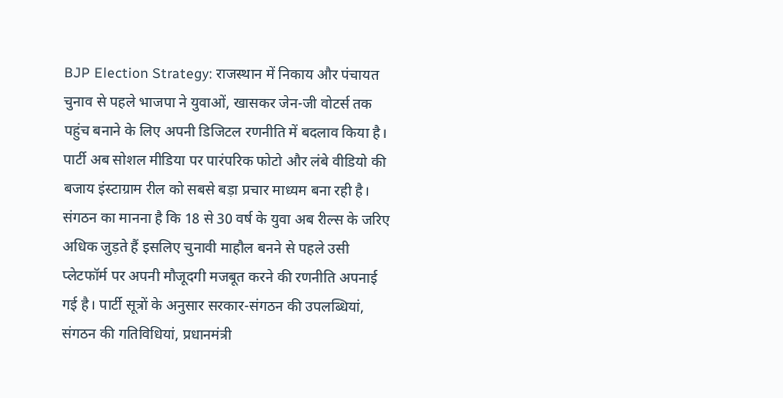BJP Election Strategy: राजस्थान में निकाय और पंचायत चुनाव से पहले भाजपा ने युवाओं, खासकर जेन-जी वोटर्स तक पहुंच बनाने के लिए अपनी डिजिटल रणनीति में बदलाव किया है। पार्टी अब सोशल मीडिया पर पारंपरिक फोटो और लंबे वीडियो की बजाय इंस्टाग्राम रील को सबसे बड़ा प्रचार माध्यम बना रही है। संगठन का मानना है कि 18 से 30 वर्ष के युवा अब रील्स के जरिए अधिक जुड़ते हैं इसलिए चुनावी माहौल बनने से पहले उसी प्लेटफॉर्म पर अपनी मौजूदगी मजबूत करने की रणनीति अपनाई गई है। पार्टी सूत्रों के अनुसार सरकार-संगठन की उपलब्धियां, संगठन की गतिविधियां, प्रधानमंत्री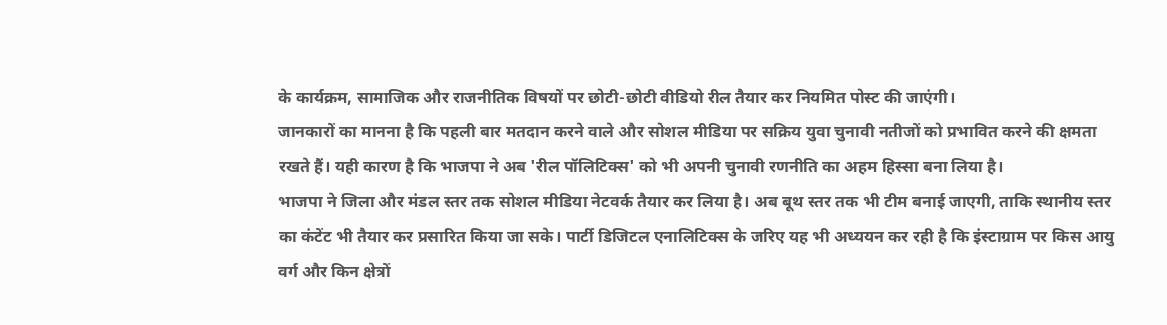के कार्यक्रम, सामाजिक और राजनीतिक विषयों पर छोटी-छोटी वीडियो रील तैयार कर नियमित पोस्ट की जाएंगी।
जानकारों का मानना है कि पहली बार मतदान करने वाले और सोशल मीडिया पर सक्रिय युवा चुनावी नतीजों को प्रभावित करने की क्षमता रखते हैं। यही कारण है कि भाजपा ने अब 'रील पॉलिटिक्स' को भी अपनी चुनावी रणनीति का अहम हिस्सा बना लिया है।
भाजपा ने जिला और मंडल स्तर तक सोशल मीडिया नेटवर्क तैयार कर लिया है। अब बूथ स्तर तक भी टीम बनाई जाएगी, ताकि स्थानीय स्तर का कंटेंट भी तैयार कर प्रसारित किया जा सके। पार्टी डिजिटल एनालिटिक्स के जरिए यह भी अध्ययन कर रही है कि इंस्टाग्राम पर किस आयु वर्ग और किन क्षेत्रों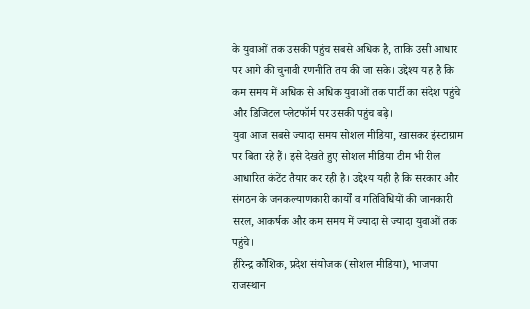के युवाओं तक उसकी पहुंच सबसे अधिक है, ताकि उसी आधार पर आगे की चुनावी रणनीति तय की जा सके। उद्देश्य यह है कि कम समय में अधिक से अधिक युवाओं तक पार्टी का संदेश पहुंचे और डिजिटल प्लेटफॉर्म पर उसकी पहुंच बढ़े।
युवा आज सबसे ज्यादा समय सोशल मीडिया, खासकर इंस्टाग्राम पर बिता रहे हैं। इसे देखते हुए सोशल मीडिया टीम भी रील आधारित कंटेंट तैयार कर रही है। उद्देश्य यही है कि सरकार और संगठन के जनकल्याणकारी कार्यों व गतिविधियों की जानकारी सरल, आकर्षक और कम समय में ज्यादा से ज्यादा युवाओं तक पहुंचे।
हीरेन्द्र कौशिक, प्रदेश संयोजक (सोशल मीडिया), भाजपा राजस्थान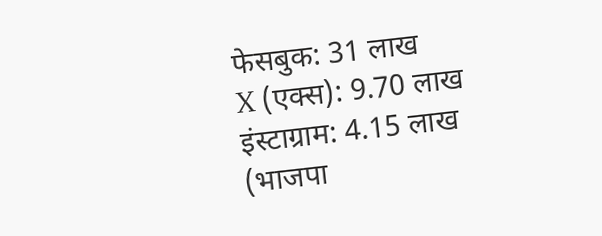फेसबुक: 31 लाख
X (एक्स): 9.70 लाख
इंस्टाग्राम: 4.15 लाख
(भाजपा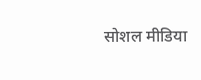सोशल मीडिया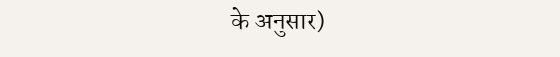के अनुसार)